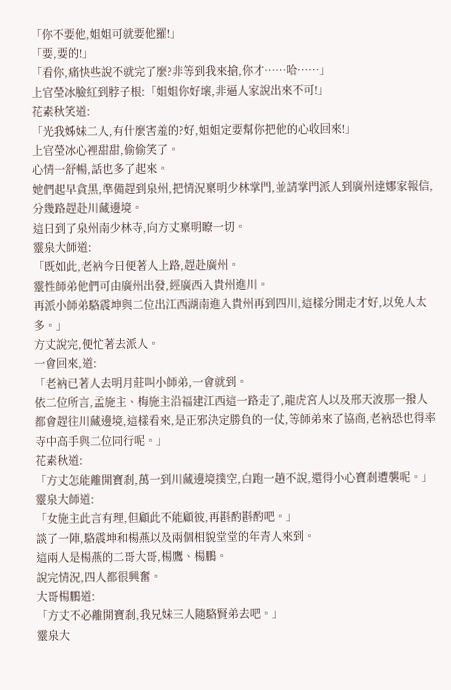「你不要他,姐姐可就要他羅!」
「要,要的!」
「看你,痛快些說不就完了麼?非等到我來搶,你才……哈……」
上官瑩冰臉紅到脖子根:「姐姐你好壞,非逼人家說出來不可!」
花素秋笑道:
「光我姊妹二人,有什麼害羞的?好,姐姐定要幫你把他的心收回來!」
上官瑩冰心裡甜甜,偷偷笑了。
心情一舒暢,話也多了起來。
她們起早貪黑,準備趕到泉州,把情況稟明少林掌門,並請掌門派人到廣州達娜家報信,分幾路趕赴川藏邊境。
這日到了泉州南少林寺,向方丈稟明瞭一切。
靈泉大師道:
「既如此,老衲今日便著人上路,趕赴廣州。
靈性師弟他們可由廣州出發,經廣西入貴州進川。
再派小師弟駱震坤與二位出江西湖南進入貴州再到四川,這樣分開走才好,以免人太多。」
方丈說完,便忙著去派人。
一會回來,道:
「老衲已著人去明月莊叫小師弟,一會就到。
依二位所言,孟施主、梅施主沿福建江西這一路走了,龍虎宮人以及邢天波那一撥人都會趕往川藏邊境,這樣看來,是正邪決定勝負的一仗,等師弟來了協商,老衲恐也得率寺中高手與二位同行呢。」
花素秋道:
「方丈怎能離開寶剎,萬一到川藏邊境撲空,白跑一趟不說,還得小心寶剎遭襲呢。」
靈泉大師道:
「女施主此言有理,但顧此不能顧彼,再斟酌斟酌吧。」
談了一陣,駱震坤和楊燕以及兩個相貌堂堂的年青人來到。
這兩人是楊燕的二哥大哥,楊鷹、楊鵬。
說完情況,四人都很興奮。
大哥楊鵬道:
「方丈不必離開寶剎,我兄妹三人隨駱賢弟去吧。」
靈泉大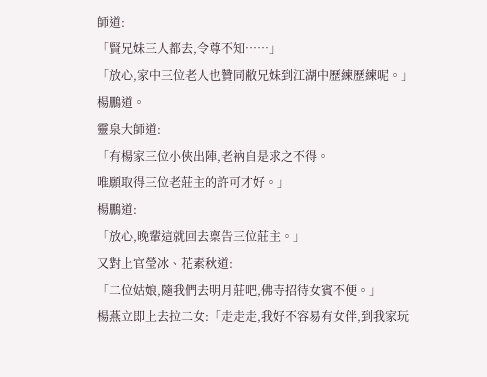師道:
「賢兄妹三人都去,令尊不知……」
「放心,家中三位老人也贊同敝兄妹到江湖中歷練歷練呢。」楊鵬道。
靈泉大師道:
「有楊家三位小俠出陣,老衲自是求之不得。
唯願取得三位老莊主的許可才好。」
楊鵬道:
「放心,晚輩這就回去稟告三位莊主。」
又對上官瑩冰、花素秋道:
「二位姑娘,隨我們去明月莊吧,佛寺招待女賓不便。」
楊燕立即上去拉二女:「走走走,我好不容易有女伴,到我家玩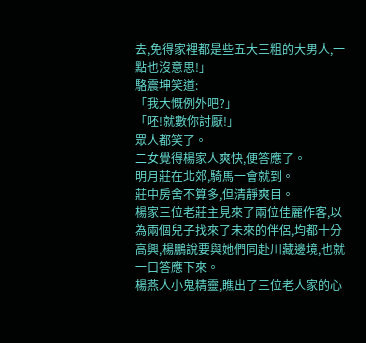去,免得家裡都是些五大三粗的大男人,一點也沒意思!」
駱震坤笑道:
「我大慨例外吧?」
「呸!就數你討厭!」
眾人都笑了。
二女覺得楊家人爽快,便答應了。
明月莊在北郊,騎馬一會就到。
莊中房舍不算多,但清靜爽目。
楊家三位老莊主見來了兩位佳麗作客,以為兩個兒子找來了未來的伴侶,均都十分高興,楊鵬說要與她們同赴川藏邊境,也就一口答應下來。
楊燕人小鬼精靈,瞧出了三位老人家的心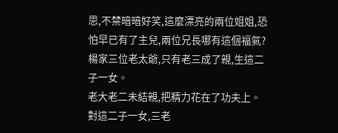思,不禁暗暗好笑,這麼漂亮的兩位姐姐,恐怕早已有了主兒,兩位兄長哪有這個福氣?
楊家三位老太爺,只有老三成了親,生這二子一女。
老大老二未結親,把精力花在了功夫上。
對這二子一女,三老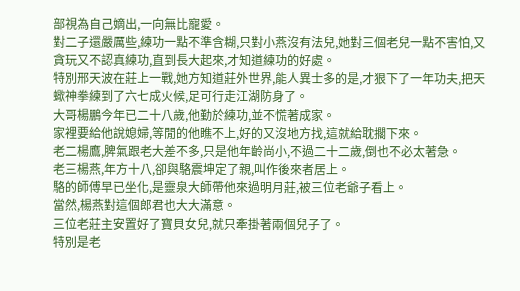部視為自己嫡出,一向無比寵愛。
對二子還嚴厲些,練功一點不準含糊,只對小燕沒有法兒,她對三個老兒一點不害怕,又貪玩又不認真練功,直到長大起來,才知道練功的好處。
特別邢天波在莊上一戰,她方知道莊外世界,能人異士多的是,才狠下了一年功夫,把天蠍神拳練到了六七成火候,足可行走江湖防身了。
大哥楊鵬今年已二十八歲,他勤於練功,並不慌著成家。
家裡要給他說媳婦,等閒的他瞧不上,好的又沒地方找,這就給耽擱下來。
老二楊鷹,脾氣跟老大差不多,只是他年齡尚小,不過二十二歲,倒也不必太著急。
老三楊燕,年方十八,卻與駱震坤定了親,叫作後來者居上。
駱的師傅早已坐化,是靈泉大師帶他來過明月莊,被三位老爺子看上。
當然,楊燕對這個郎君也大大滿意。
三位老莊主安置好了寶貝女兒,就只牽掛著兩個兒子了。
特別是老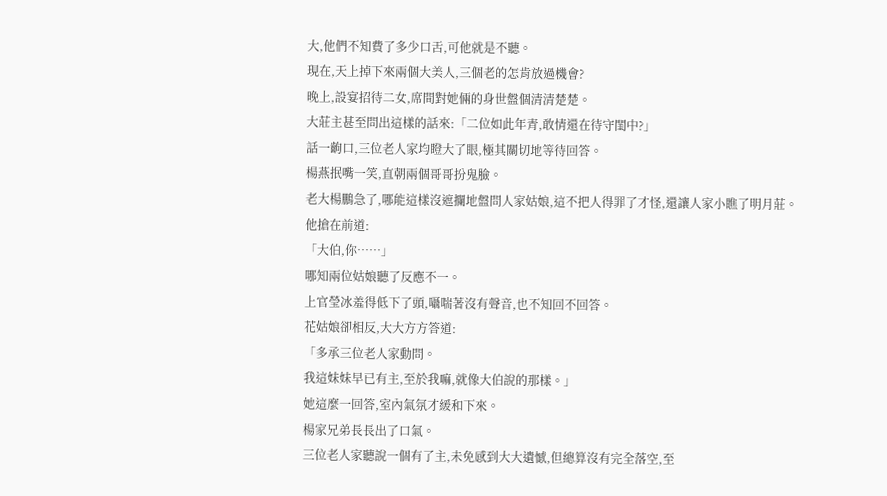大,他們不知費了多少口舌,可他就是不聽。
現在,天上掉下來兩個大美人,三個老的怎肯放過機會?
晚上,設宴招待二女,席間對她倆的身世盤個清清楚楚。
大莊主甚至問出這樣的話來:「二位如此年青,敢情還在待守閨中?」
話一齣口,三位老人家均瞪大了眼,極其關切地等待回答。
楊燕抿嘴一笑,直朝兩個哥哥扮鬼臉。
老大楊鵬急了,哪能這樣沒遮攔地盤問人家姑娘,這不把人得罪了才怪,還讓人家小瞧了明月莊。
他搶在前道:
「大伯,你……」
哪知兩位姑娘聽了反應不一。
上官瑩冰羞得低下了頭,囁喘著沒有聲音,也不知回不回答。
花姑娘卻相反,大大方方答道:
「多承三位老人家動問。
我這妹妹早已有主,至於我嘛,就像大伯說的那樣。」
她這麼一回答,室內氣氛才緩和下來。
楊家兄弟長長出了口氣。
三位老人家聽說一個有了主,未免感到大大遺憾,但總算沒有完全落空,至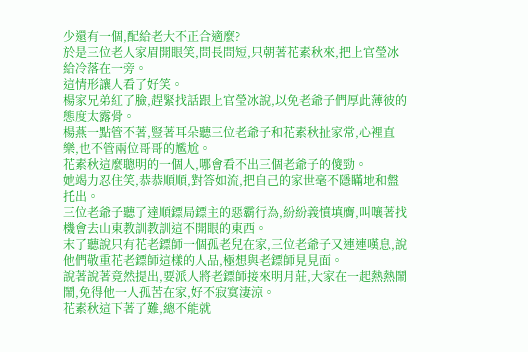少還有一個,配給老大不正合適麼?
於是三位老人家眉開眼笑,問長問短,只朝著花素秋來,把上官瑩冰給冷落在一旁。
這情形讓人看了好笑。
楊家兄弟紅了臉,趕緊找話跟上官瑩冰說,以免老爺子們厚此薄彼的態度太露骨。
楊燕一點管不著,豎著耳朵聽三位老爺子和花素秋扯家常,心裡直樂,也不管兩位哥哥的尷尬。
花素秋這麼聰明的一個人,哪會看不出三個老爺子的傻勁。
她竭力忍住笑,恭恭順順,對答如流,把自己的家世毫不隱瞞地和盤托出。
三位老爺子聽了達順鏢局鏢主的惡霸行為,紛紛義憤填膺,叫嚷著找機會去山東教訓教訓這不開眼的東西。
末了聽說只有花老鏢師一個孤老兒在家,三位老爺子又連連嘆息,說他們敬重花老鏢師這樣的人品,極想與老鏢師見見面。
說著說著竟然提出,要派人將老鏢師接來明月莊,大家在一起熱熱鬧鬧,免得他一人孤苦在家,好不寂寞淒涼。
花素秋這下著了難,總不能就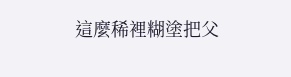這麼稀裡糊塗把父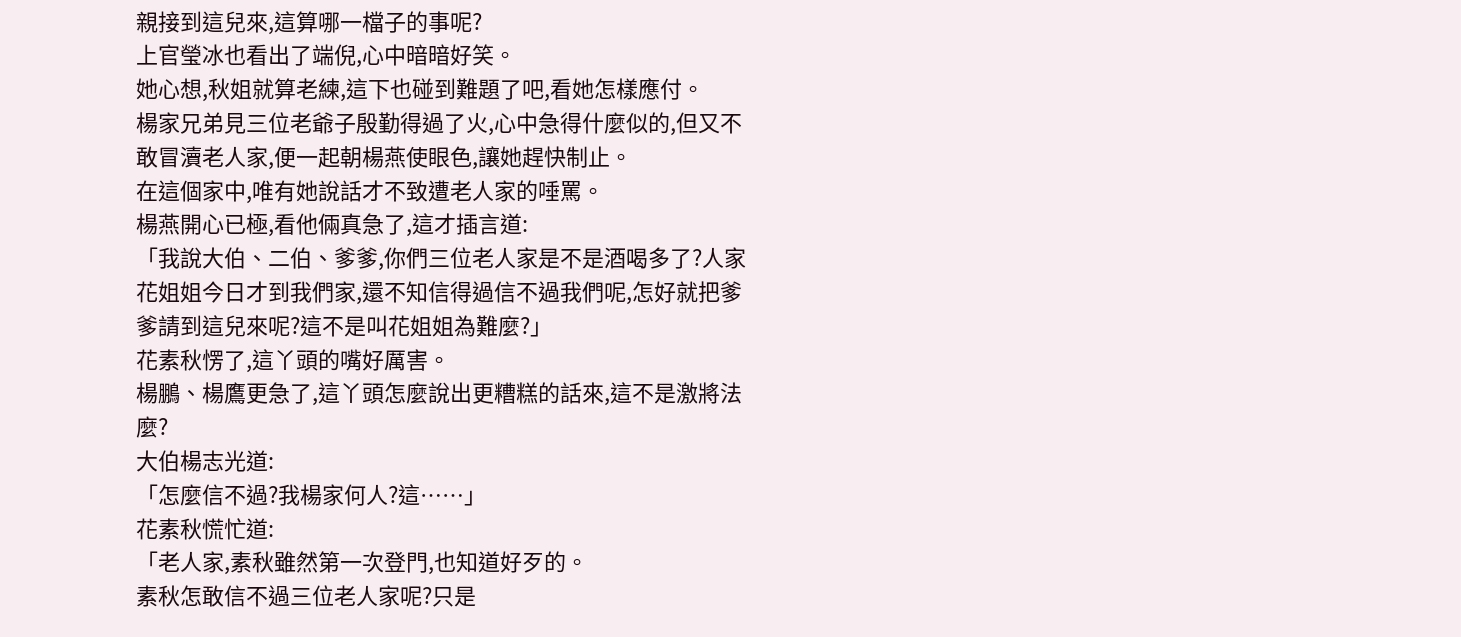親接到這兒來,這算哪一檔子的事呢?
上官瑩冰也看出了端倪,心中暗暗好笑。
她心想,秋姐就算老練,這下也碰到難題了吧,看她怎樣應付。
楊家兄弟見三位老爺子殷勤得過了火,心中急得什麼似的,但又不敢冒瀆老人家,便一起朝楊燕使眼色,讓她趕快制止。
在這個家中,唯有她說話才不致遭老人家的唾罵。
楊燕開心已極,看他倆真急了,這才插言道:
「我說大伯、二伯、爹爹,你們三位老人家是不是酒喝多了?人家花姐姐今日才到我們家,還不知信得過信不過我們呢,怎好就把爹爹請到這兒來呢?這不是叫花姐姐為難麼?」
花素秋愣了,這丫頭的嘴好厲害。
楊鵬、楊鷹更急了,這丫頭怎麼說出更糟糕的話來,這不是激將法麼?
大伯楊志光道:
「怎麼信不過?我楊家何人?這……」
花素秋慌忙道:
「老人家,素秋雖然第一次登門,也知道好歹的。
素秋怎敢信不過三位老人家呢?只是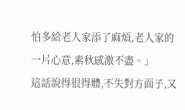怕多給老人家添了麻煩,老人家的一片心意,素秋感激不盡。」
這話說得很得體,不失對方面子,又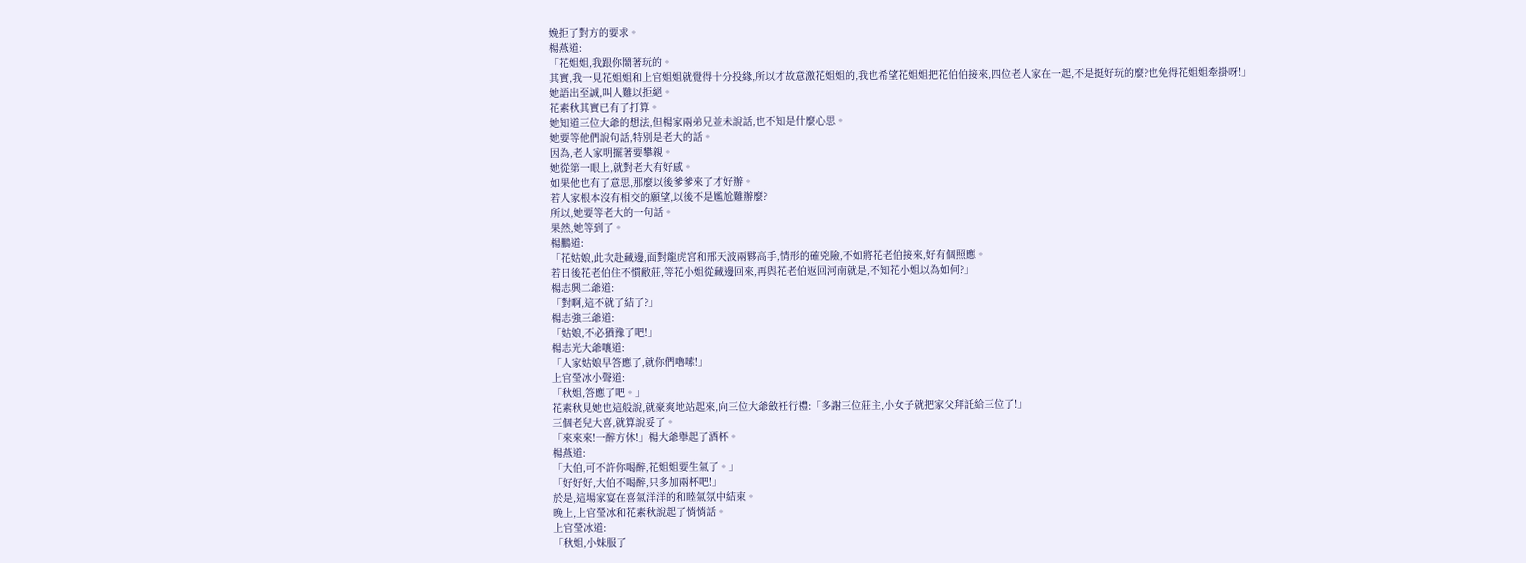娩拒了對方的要求。
楊燕道:
「花姐姐,我跟你鬧著玩的。
其實,我一見花姐姐和上官姐姐就覺得十分投緣,所以才故意激花姐姐的,我也希望花姐姐把花伯伯接來,四位老人家在一起,不是挺好玩的麼?也免得花姐姐牽掛呀!」
她語出至誠,叫人難以拒絕。
花素秋其實已有了打算。
她知道三位大爺的想法,但楊家兩弟兄並未說話,也不知是什麼心思。
她要等他們說句話,特別是老大的話。
因為,老人家明擺著要攀親。
她從第一眼上,就對老大有好感。
如果他也有了意思,那麼以後爹爹來了才好辦。
若人家根本沒有相交的願望,以後不是尷尬難辦麼?
所以,她要等老大的一句話。
果然,她等到了。
楊鵬道:
「花姑娘,此次赴藏邊,面對龍虎宮和邢天波兩夥高手,情形的確兇險,不如將花老伯接來,好有個照應。
若日後花老伯住不慣敝莊,等花小姐從藏邊回來,再與花老伯返回河南就是,不知花小姐以為如何?」
楊志興二爺道:
「對啊,這不就了結了?」
楊志強三爺道:
「姑娘,不必猶豫了吧!」
楊志光大爺嚷道:
「人家姑娘早答應了,就你們嚕嗦!」
上官瑩冰小聲道:
「秋姐,答應了吧。」
花素秋見她也這般說,就豪爽地站起來,向三位大爺斂衽行禮:「多謝三位莊主,小女子就把家父拜託給三位了!」
三個老兒大喜,就算說妥了。
「來來來!一醉方休!」楊大爺舉起了酒杯。
楊燕道:
「大伯,可不許你喝醉,花姐姐要生氣了。」
「好好好,大伯不喝醉,只多加兩杯吧!」
於是,這場家宴在喜氣洋洋的和睦氣氛中結束。
晚上,上官瑩冰和花素秋說起了悄悄話。
上官瑩冰道:
「秋姐,小妹服了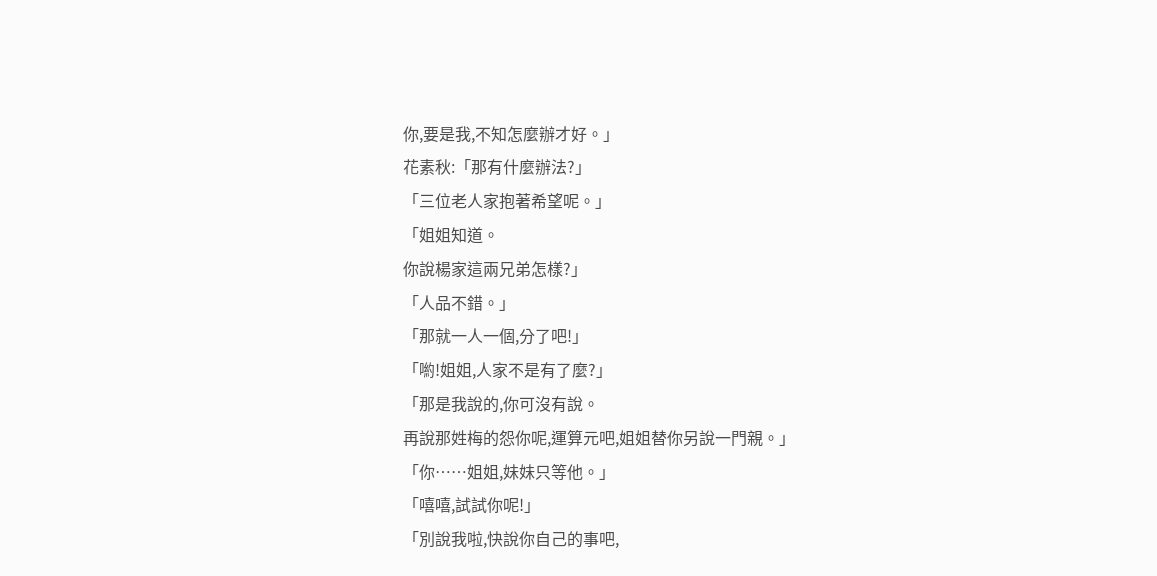你,要是我,不知怎麼辦才好。」
花素秋:「那有什麼辦法?」
「三位老人家抱著希望呢。」
「姐姐知道。
你說楊家這兩兄弟怎樣?」
「人品不錯。」
「那就一人一個,分了吧!」
「喲!姐姐,人家不是有了麼?」
「那是我說的,你可沒有說。
再說那姓梅的怨你呢,運算元吧,姐姐替你另說一門親。」
「你……姐姐,妹妹只等他。」
「嘻嘻,試試你呢!」
「別說我啦,快說你自己的事吧,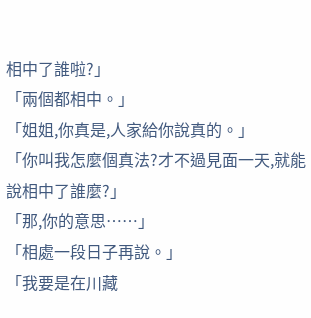相中了誰啦?」
「兩個都相中。」
「姐姐,你真是,人家給你說真的。」
「你叫我怎麼個真法?才不過見面一天,就能說相中了誰麼?」
「那,你的意思……」
「相處一段日子再說。」
「我要是在川藏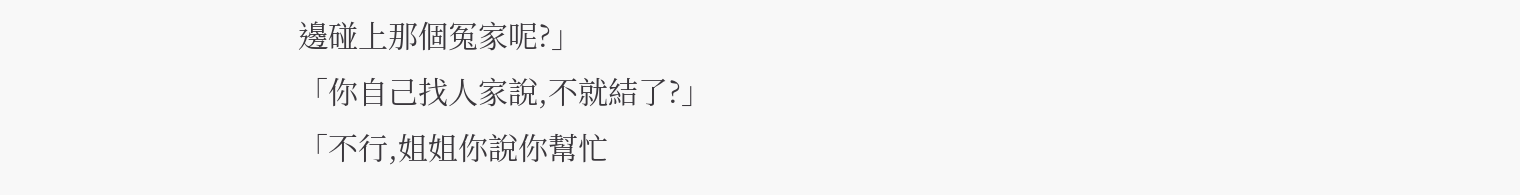邊碰上那個冤家呢?」
「你自己找人家說,不就結了?」
「不行,姐姐你說你幫忙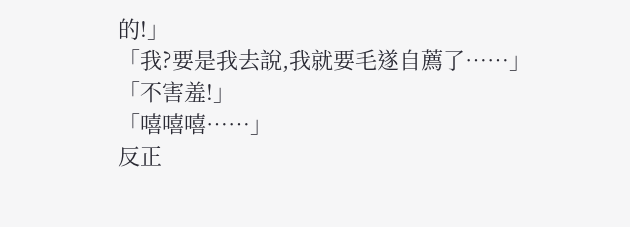的!」
「我?要是我去說,我就要毛遂自薦了……」
「不害羞!」
「嘻嘻嘻……」
反正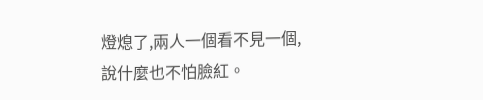燈熄了,兩人一個看不見一個,說什麼也不怕臉紅。